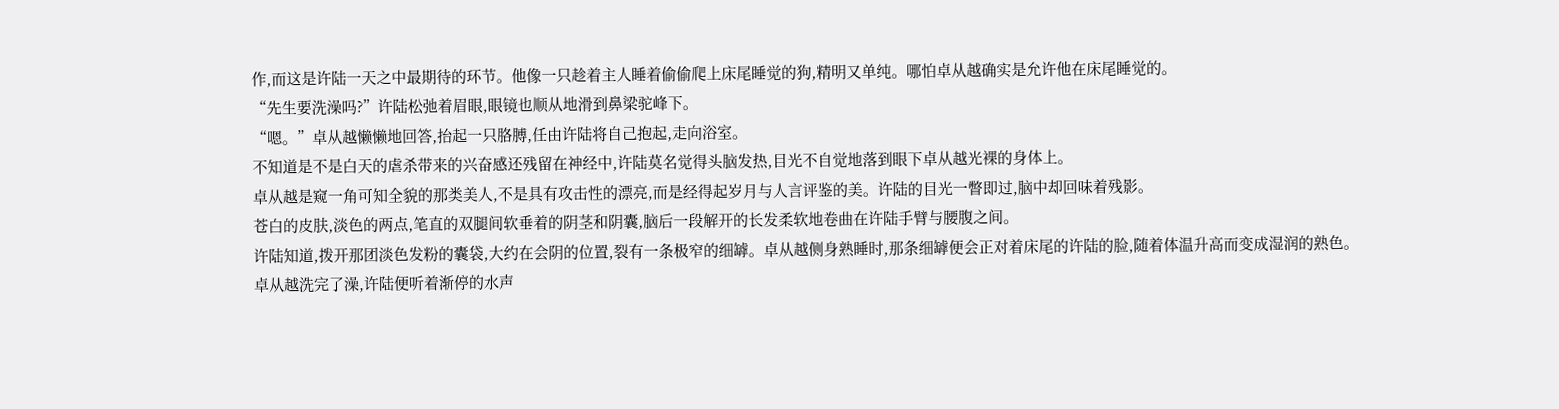作,而这是许陆一天之中最期待的环节。他像一只趁着主人睡着偷偷爬上床尾睡觉的狗,精明又单纯。哪怕卓从越确实是允许他在床尾睡觉的。
“先生要洗澡吗?”许陆松弛着眉眼,眼镜也顺从地滑到鼻梁驼峰下。
“嗯。”卓从越懒懒地回答,抬起一只胳膊,任由许陆将自己抱起,走向浴室。
不知道是不是白天的虐杀带来的兴奋感还残留在神经中,许陆莫名觉得头脑发热,目光不自觉地落到眼下卓从越光裸的身体上。
卓从越是窥一角可知全貌的那类美人,不是具有攻击性的漂亮,而是经得起岁月与人言评鉴的美。许陆的目光一瞥即过,脑中却回味着残影。
苍白的皮肤,淡色的两点,笔直的双腿间软垂着的阴茎和阴囊,脑后一段解开的长发柔软地卷曲在许陆手臂与腰腹之间。
许陆知道,拨开那团淡色发粉的囊袋,大约在会阴的位置,裂有一条极窄的细罅。卓从越侧身熟睡时,那条细罅便会正对着床尾的许陆的脸,随着体温升高而变成湿润的熟色。
卓从越洗完了澡,许陆便听着渐停的水声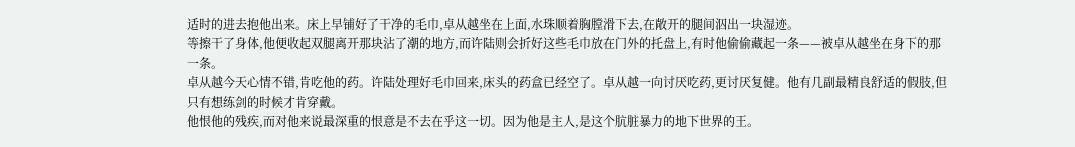适时的进去抱他出来。床上早铺好了干净的毛巾,卓从越坐在上面,水珠顺着胸膛滑下去,在敞开的腿间泅出一块湿迹。
等擦干了身体,他便收起双腿离开那块沾了潮的地方,而许陆则会折好这些毛巾放在门外的托盘上,有时他偷偷藏起一条——被卓从越坐在身下的那一条。
卓从越今天心情不错,肯吃他的药。许陆处理好毛巾回来,床头的药盒已经空了。卓从越一向讨厌吃药,更讨厌复健。他有几副最精良舒适的假肢,但只有想练剑的时候才肯穿戴。
他恨他的残疾,而对他来说最深重的恨意是不去在乎这一切。因为他是主人,是这个肮脏暴力的地下世界的王。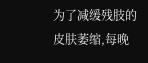为了减缓残肢的皮肤萎缩,每晚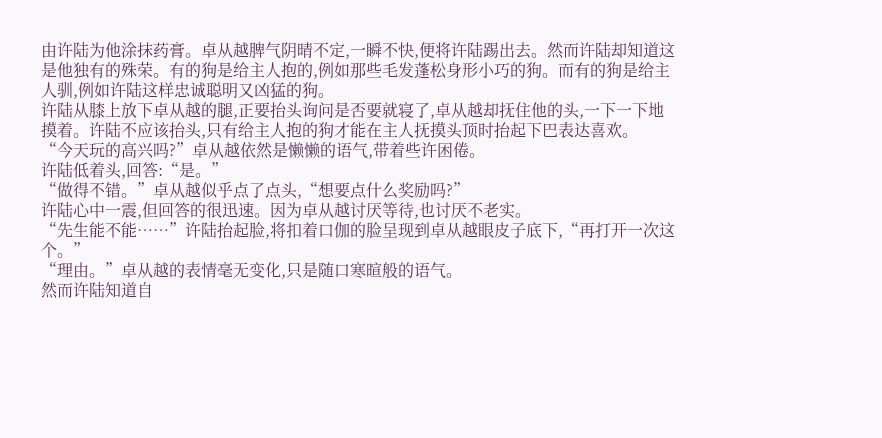由许陆为他涂抹药膏。卓从越脾气阴晴不定,一瞬不快,便将许陆踢出去。然而许陆却知道这是他独有的殊荣。有的狗是给主人抱的,例如那些毛发蓬松身形小巧的狗。而有的狗是给主人驯,例如许陆这样忠诚聪明又凶猛的狗。
许陆从膝上放下卓从越的腿,正要抬头询问是否要就寝了,卓从越却抚住他的头,一下一下地摸着。许陆不应该抬头,只有给主人抱的狗才能在主人抚摸头顶时抬起下巴表达喜欢。
“今天玩的高兴吗?”卓从越依然是懒懒的语气,带着些许困倦。
许陆低着头,回答:“是。”
“做得不错。”卓从越似乎点了点头,“想要点什么奖励吗?”
许陆心中一震,但回答的很迅速。因为卓从越讨厌等待,也讨厌不老实。
“先生能不能……”许陆抬起脸,将扣着口伽的脸呈现到卓从越眼皮子底下,“再打开一次这个。”
“理由。”卓从越的表情毫无变化,只是随口寒暄般的语气。
然而许陆知道自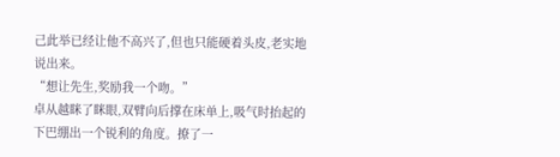己此举已经让他不高兴了,但也只能硬着头皮,老实地说出来。
“想让先生,奖励我一个吻。”
卓从越眯了眯眼,双臂向后撑在床单上,吸气时抬起的下巴绷出一个锐利的角度。撩了一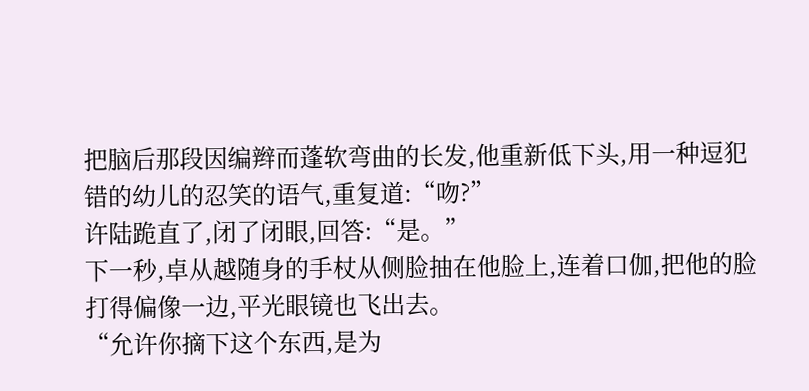把脑后那段因编辫而蓬软弯曲的长发,他重新低下头,用一种逗犯错的幼儿的忍笑的语气,重复道:“吻?”
许陆跪直了,闭了闭眼,回答:“是。”
下一秒,卓从越随身的手杖从侧脸抽在他脸上,连着口伽,把他的脸打得偏像一边,平光眼镜也飞出去。
“允许你摘下这个东西,是为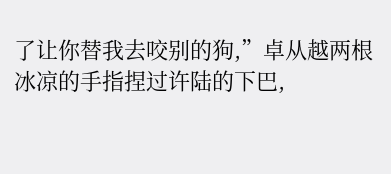了让你替我去咬别的狗,”卓从越两根冰凉的手指捏过许陆的下巴,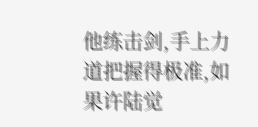他练击剑,手上力道把握得极准,如果许陆觉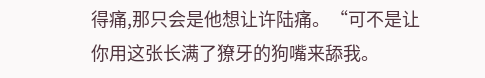得痛,那只会是他想让许陆痛。“可不是让你用这张长满了獠牙的狗嘴来舔我。